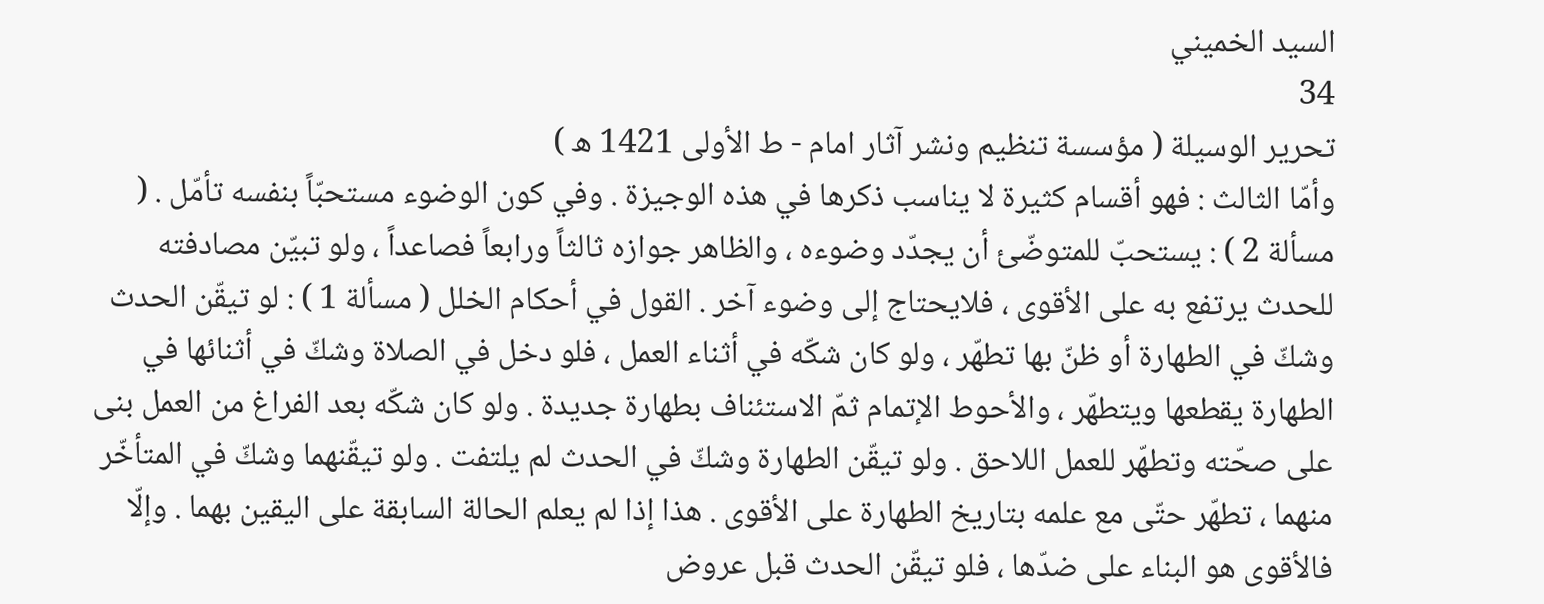السيد الخميني
34
تحرير الوسيلة ( مؤسسة تنظيم ونشر آثار امام - ط الأولى 1421 ه )
وأمّا الثالث : فهو أقسام كثيرة لا يناسب ذكرها في هذه الوجيزة . وفي كون الوضوء مستحبّاً بنفسه تأمّل . ( مسألة 2 ) : يستحبّ للمتوضّئ أن يجدّد وضوءه ، والظاهر جوازه ثالثاً ورابعاً فصاعداً ، ولو تبيّن مصادفته للحدث يرتفع به على الأقوى ، فلايحتاج إلى وضوء آخر . القول في أحكام الخلل ( مسألة 1 ) : لو تيقّن الحدث وشكّ في الطهارة أو ظنّ بها تطهّر ، ولو كان شكّه في أثناء العمل ، فلو دخل في الصلاة وشكّ في أثنائها في الطهارة يقطعها ويتطهّر ، والأحوط الإتمام ثمّ الاستئناف بطهارة جديدة . ولو كان شكّه بعد الفراغ من العمل بنى على صحّته وتطهّر للعمل اللاحق . ولو تيقّن الطهارة وشكّ في الحدث لم يلتفت . ولو تيقّنهما وشكّ في المتأخّر منهما ، تطهّر حتّى مع علمه بتاريخ الطهارة على الأقوى . هذا إذا لم يعلم الحالة السابقة على اليقين بهما . وإلّا فالأقوى هو البناء على ضدّها ، فلو تيقّن الحدث قبل عروض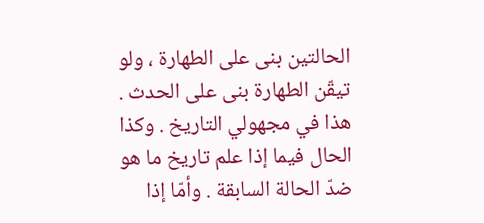الحالتين بنى على الطهارة ، ولو تيقّن الطهارة بنى على الحدث . هذا في مجهولي التاريخ . وكذا الحال فيما إذا علم تاريخ ما هو ضدّ الحالة السابقة . وأمّا إذا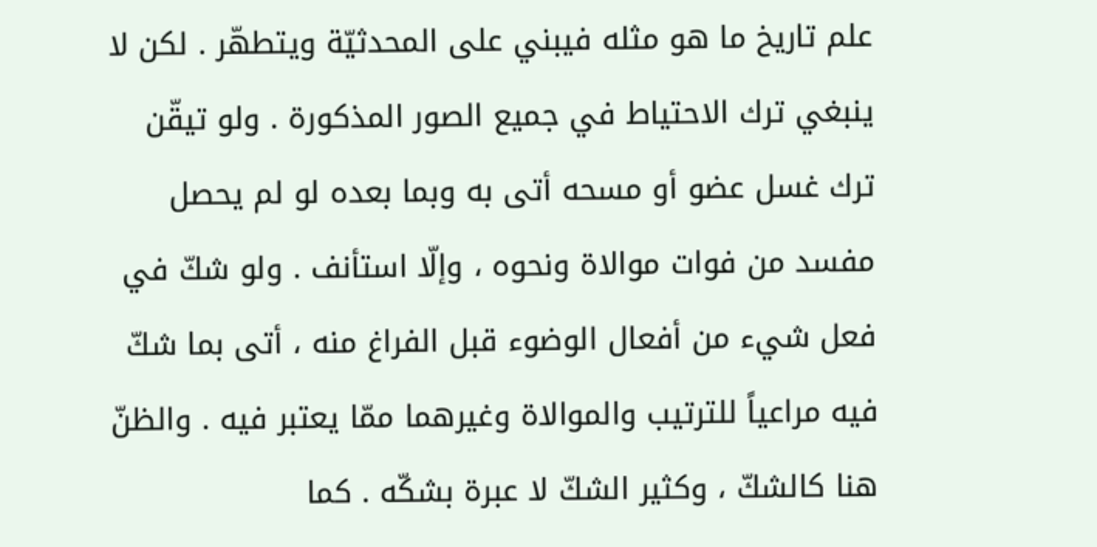علم تاريخ ما هو مثله فيبني على المحدثيّة ويتطهّر . لكن لا ينبغي ترك الاحتياط في جميع الصور المذكورة . ولو تيقّن ترك غسل عضو أو مسحه أتى به وبما بعده لو لم يحصل مفسد من فوات موالاة ونحوه ، وإلّا استأنف . ولو شكّ في فعل شيء من أفعال الوضوء قبل الفراغ منه ، أتى بما شكّ فيه مراعياً للترتيب والموالاة وغيرهما ممّا يعتبر فيه . والظنّ هنا كالشكّ ، وكثير الشكّ لا عبرة بشكّه . كما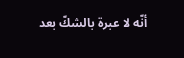أنّه لا عبرة بالشكّ بعد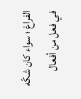الفراغ ؛ سواء كان شكّه في فعل من أفعال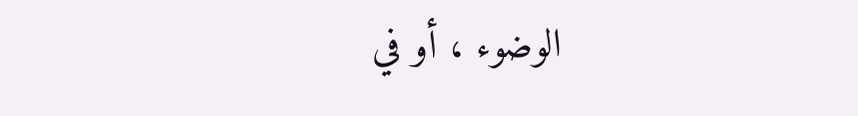الوضوء ، أو في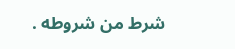شرط من شروطه .